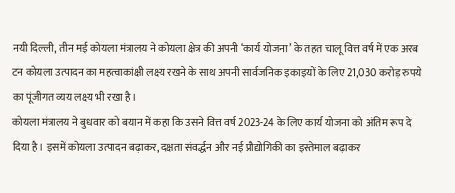नयी दिल्ली, तीन मई कोयला मंत्रालय ने कोयला क्षेत्र की अपनी ‘कार्य योजना’ के तहत चालू वित्त वर्ष में एक अरब टन कोयला उत्पादन का महत्वाकांक्षी लक्ष्य रखने के साथ अपनी सार्वजनिक इकाइयों के लिए 21,030 करोड़ रुपये का पूंजीगत व्यय लक्ष्य भी रखा है।
कोयला मंत्रालय ने बुधवार को बयान में कहा कि उसने वित्त वर्ष 2023-24 के लिए कार्य योजना को अंतिम रूप दे दिया है। इसमें कोयला उत्पादन बढ़ाकर, दक्षता संवर्द्धन और नई प्रौद्योगिकी का इस्तेमाल बढ़ाकर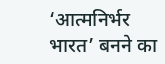‘आत्मनिर्भर भारत’ बनने का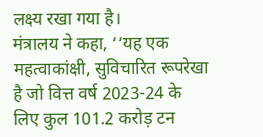लक्ष्य रखा गया है।
मंत्रालय ने कहा, ‘‘यह एक महत्वाकांक्षी, सुविचारित रूपरेखा है जो वित्त वर्ष 2023-24 के लिए कुल 101.2 करोड़ टन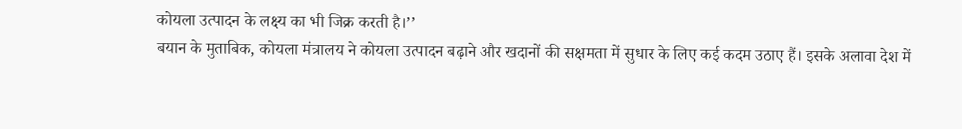कोयला उत्पादन के लक्ष्य का भी जिक्र करती है।’’
बयान के मुताबिक, कोयला मंत्रालय ने कोयला उत्पादन बढ़ाने और खदानों की सक्षमता में सुधार के लिए कई कदम उठाए हैं। इसके अलावा देश में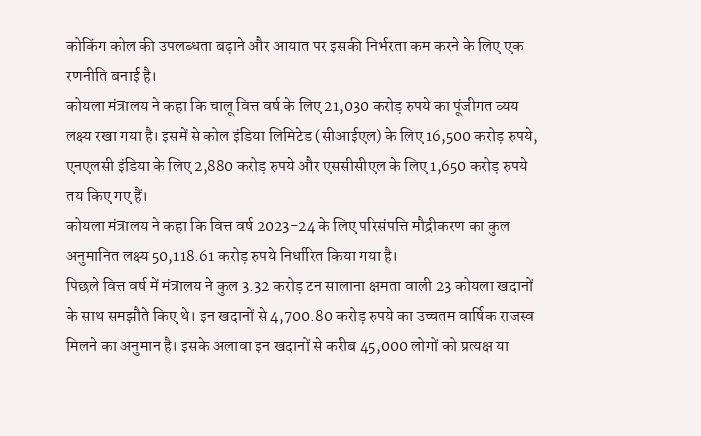कोकिंग कोल की उपलब्धता बढ़ाने और आयात पर इसकी निर्भरता कम करने के लिए एक रणनीति बनाई है।
कोयला मंत्रालय ने कहा कि चालू वित्त वर्ष के लिए 21,030 करोड़ रुपये का पूंजीगत व्यय लक्ष्य रखा गया है। इसमें से कोल इंडिया लिमिटेड (सीआईएल) के लिए 16,500 करोड़ रुपये, एनएलसी इंडिया के लिए 2,880 करोड़ रुपये और एससीसीएल के लिए 1,650 करोड़ रुपये तय किए गए हैं।
कोयला मंत्रालय ने कहा कि वित्त वर्ष 2023-24 के लिए परिसंपत्ति मौद्रीकरण का कुल अनुमानित लक्ष्य 50,118.61 करोड़ रुपये निर्धारित किया गया है।
पिछले वित्त वर्ष में मंत्रालय ने कुल 3.32 करोड़ टन सालाना क्षमता वाली 23 कोयला खदानों के साथ समझौते किए थे। इन खदानों से 4,700.80 करोड़ रुपये का उच्चतम वार्षिक राजस्व मिलने का अनुमान है। इसके अलावा इन खदानों से करीब 45,000 लोगों को प्रत्यक्ष या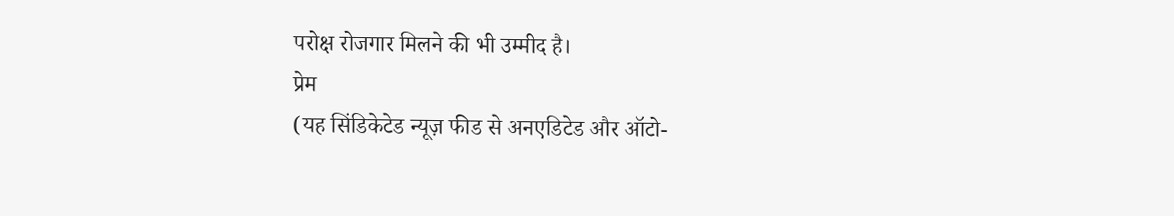परोक्ष रोजगार मिलने की भी उम्मीद है।
प्रेम
(यह सिंडिकेटेड न्यूज़ फीड से अनएडिटेड और ऑटो-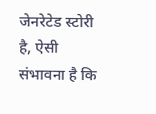जेनरेटेड स्टोरी है, ऐसी संभावना है कि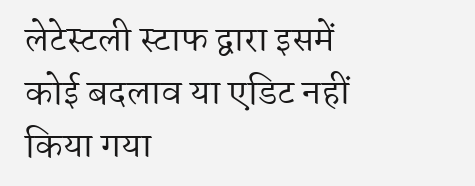लेटेस्टली स्टाफ द्वारा इसमें कोई बदलाव या एडिट नहीं किया गया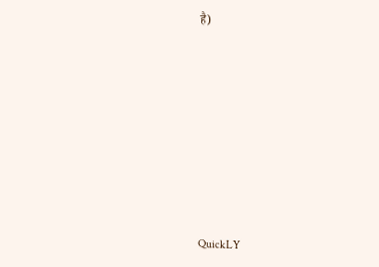है)













QuickLY